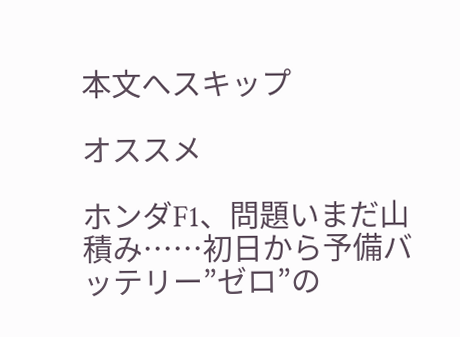本文へスキップ

オススメ

ホンダF1、問題いまだ山積み……初日から予備バッテリー”ゼロ”の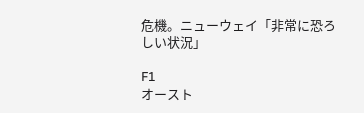危機。ニューウェイ「非常に恐ろしい状況」

F1
オースト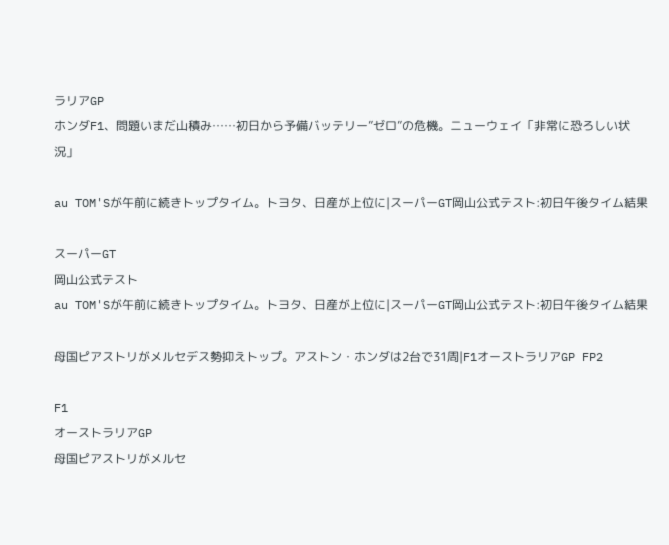ラリアGP
ホンダF1、問題いまだ山積み……初日から予備バッテリー”ゼロ”の危機。ニューウェイ「非常に恐ろしい状況」

au TOM'Sが午前に続きトップタイム。トヨタ、日産が上位に|スーパーGT岡山公式テスト:初日午後タイム結果

スーパーGT
岡山公式テスト
au TOM'Sが午前に続きトップタイム。トヨタ、日産が上位に|スーパーGT岡山公式テスト:初日午後タイム結果

母国ピアストリがメルセデス勢抑えトップ。アストン・ホンダは2台で31周|F1オーストラリアGP FP2

F1
オーストラリアGP
母国ピアストリがメルセ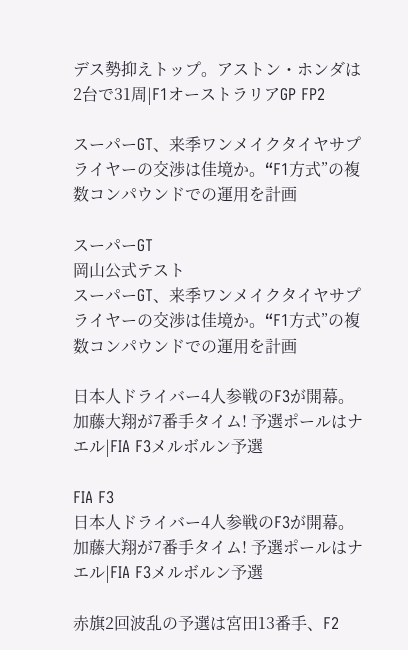デス勢抑えトップ。アストン・ホンダは2台で31周|F1オーストラリアGP FP2

スーパーGT、来季ワンメイクタイヤサプライヤーの交渉は佳境か。“F1方式”の複数コンパウンドでの運用を計画

スーパーGT
岡山公式テスト
スーパーGT、来季ワンメイクタイヤサプライヤーの交渉は佳境か。“F1方式”の複数コンパウンドでの運用を計画

日本人ドライバー4人参戦のF3が開幕。加藤大翔が7番手タイム! 予選ポールはナエル|FIA F3メルボルン予選

FIA F3
日本人ドライバー4人参戦のF3が開幕。加藤大翔が7番手タイム! 予選ポールはナエル|FIA F3メルボルン予選

赤旗2回波乱の予選は宮田13番手、F2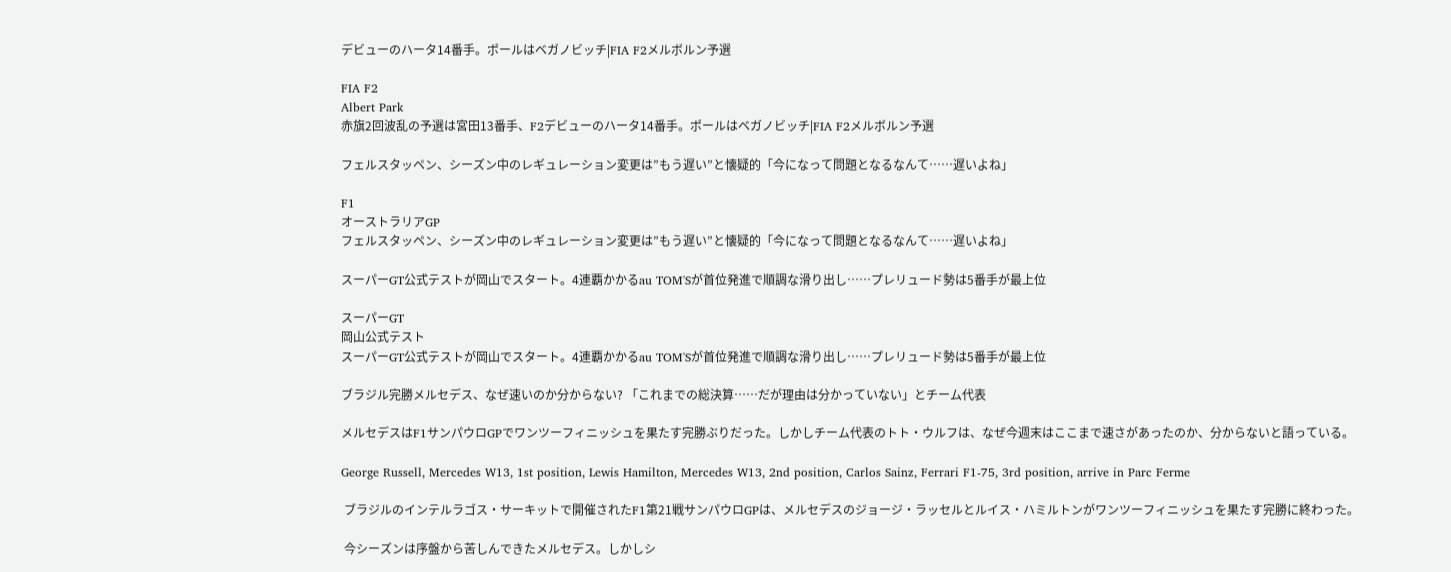デビューのハータ14番手。ポールはベガノビッチ|FIA F2メルボルン予選

FIA F2
Albert Park
赤旗2回波乱の予選は宮田13番手、F2デビューのハータ14番手。ポールはベガノビッチ|FIA F2メルボルン予選

フェルスタッペン、シーズン中のレギュレーション変更は”もう遅い”と懐疑的「今になって問題となるなんて……遅いよね」

F1
オーストラリアGP
フェルスタッペン、シーズン中のレギュレーション変更は”もう遅い”と懐疑的「今になって問題となるなんて……遅いよね」

スーパーGT公式テストが岡山でスタート。4連覇かかるau TOM'Sが首位発進で順調な滑り出し……プレリュード勢は5番手が最上位

スーパーGT
岡山公式テスト
スーパーGT公式テストが岡山でスタート。4連覇かかるau TOM'Sが首位発進で順調な滑り出し……プレリュード勢は5番手が最上位

ブラジル完勝メルセデス、なぜ速いのか分からない? 「これまでの総決算……だが理由は分かっていない」とチーム代表

メルセデスはF1サンパウロGPでワンツーフィニッシュを果たす完勝ぶりだった。しかしチーム代表のトト・ウルフは、なぜ今週末はここまで速さがあったのか、分からないと語っている。

George Russell, Mercedes W13, 1st position, Lewis Hamilton, Mercedes W13, 2nd position, Carlos Sainz, Ferrari F1-75, 3rd position, arrive in Parc Ferme

 ブラジルのインテルラゴス・サーキットで開催されたF1第21戦サンパウロGPは、メルセデスのジョージ・ラッセルとルイス・ハミルトンがワンツーフィニッシュを果たす完勝に終わった。

 今シーズンは序盤から苦しんできたメルセデス。しかしシ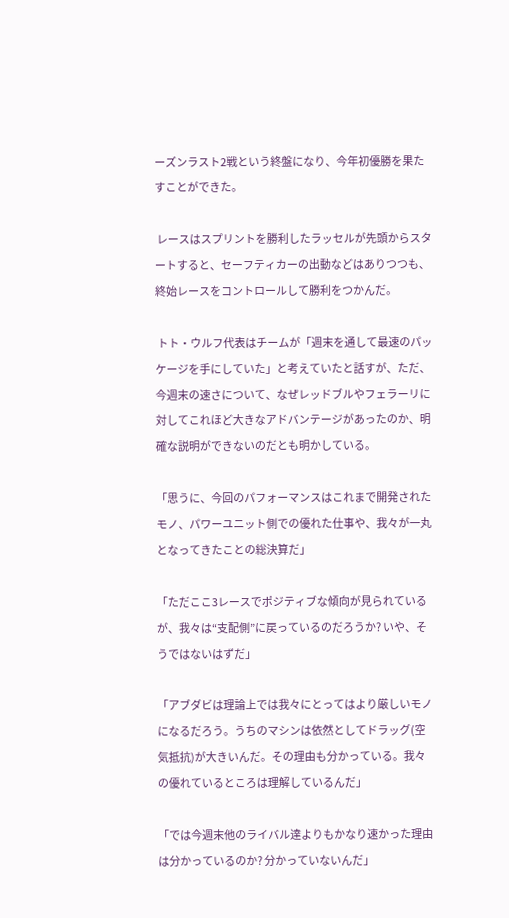ーズンラスト2戦という終盤になり、今年初優勝を果たすことができた。

 レースはスプリントを勝利したラッセルが先頭からスタートすると、セーフティカーの出動などはありつつも、終始レースをコントロールして勝利をつかんだ。

 トト・ウルフ代表はチームが「週末を通して最速のパッケージを手にしていた」と考えていたと話すが、ただ、今週末の速さについて、なぜレッドブルやフェラーリに対してこれほど大きなアドバンテージがあったのか、明確な説明ができないのだとも明かしている。

「思うに、今回のパフォーマンスはこれまで開発されたモノ、パワーユニット側での優れた仕事や、我々が一丸となってきたことの総決算だ」

「ただここ3レースでポジティブな傾向が見られているが、我々は“支配側”に戻っているのだろうか? いや、そうではないはずだ」

「アブダビは理論上では我々にとってはより厳しいモノになるだろう。うちのマシンは依然としてドラッグ(空気抵抗)が大きいんだ。その理由も分かっている。我々の優れているところは理解しているんだ」

「では今週末他のライバル達よりもかなり速かった理由は分かっているのか? 分かっていないんだ」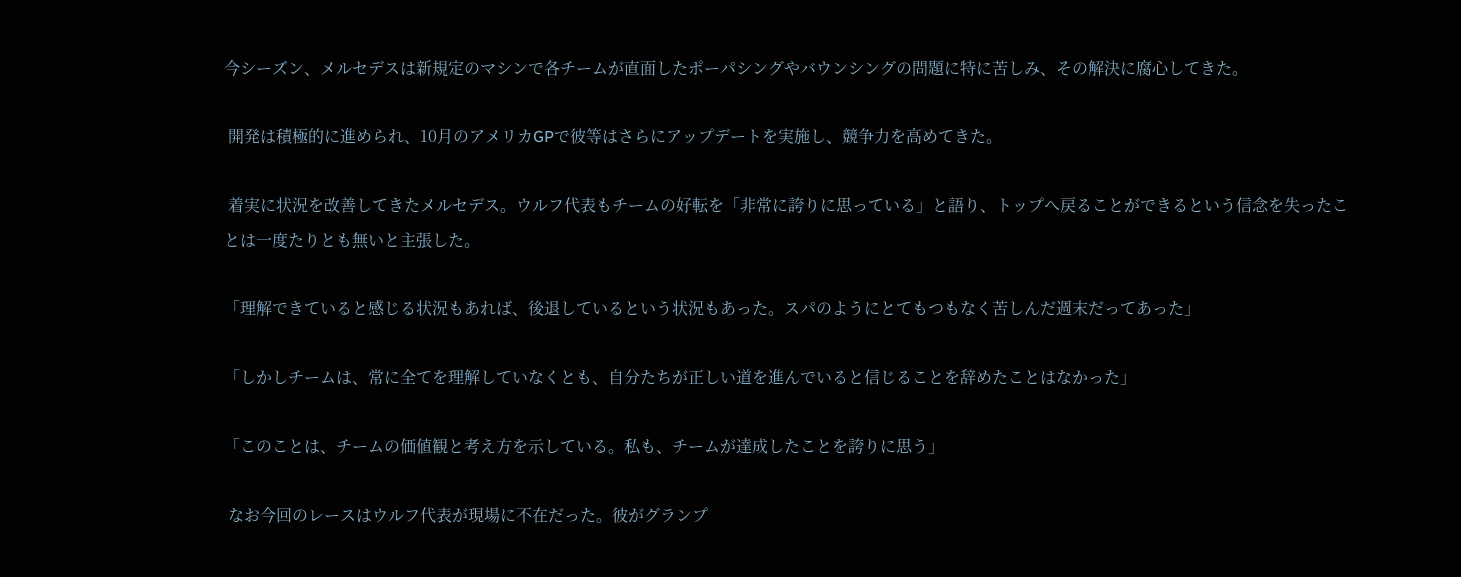今シーズン、メルセデスは新規定のマシンで各チームが直面したポーパシングやバウンシングの問題に特に苦しみ、その解決に腐心してきた。

 開発は積極的に進められ、10月のアメリカGPで彼等はさらにアップデートを実施し、競争力を高めてきた。

 着実に状況を改善してきたメルセデス。ウルフ代表もチームの好転を「非常に誇りに思っている」と語り、トップへ戻ることができるという信念を失ったことは一度たりとも無いと主張した。

「理解できていると感じる状況もあれば、後退しているという状況もあった。スパのようにとてもつもなく苦しんだ週末だってあった」

「しかしチームは、常に全てを理解していなくとも、自分たちが正しい道を進んでいると信じることを辞めたことはなかった」

「このことは、チームの価値観と考え方を示している。私も、チームが達成したことを誇りに思う」

 なお今回のレースはウルフ代表が現場に不在だった。彼がグランプ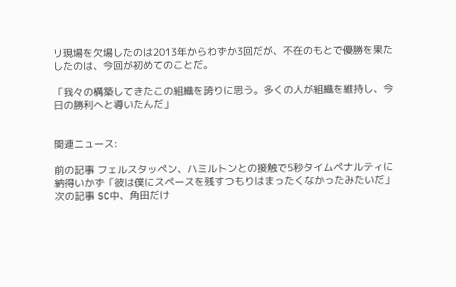リ現場を欠場したのは2013年からわずか3回だが、不在のもとで優勝を果たしたのは、今回が初めてのことだ。

「我々の構築してきたこの組織を誇りに思う。多くの人が組織を維持し、今日の勝利へと導いたんだ」


関連ニュース:

前の記事 フェルスタッペン、ハミルトンとの接触で5秒タイムペナルティに納得いかず「彼は僕にスペースを残すつもりはまったくなかったみたいだ」
次の記事 SC中、角田だけ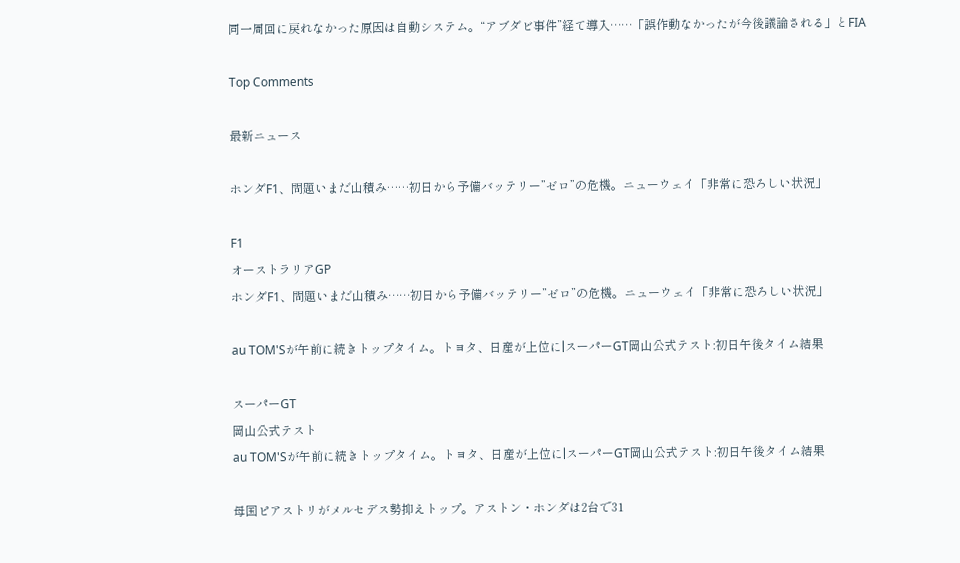同一周回に戻れなかった原因は自動システム。“アブダビ事件”経て導入……「誤作動なかったが今後議論される」とFIA

Top Comments

最新ニュース

ホンダF1、問題いまだ山積み……初日から予備バッテリー”ゼロ”の危機。ニューウェイ「非常に恐ろしい状況」

F1
オーストラリアGP
ホンダF1、問題いまだ山積み……初日から予備バッテリー”ゼロ”の危機。ニューウェイ「非常に恐ろしい状況」

au TOM'Sが午前に続きトップタイム。トヨタ、日産が上位に|スーパーGT岡山公式テスト:初日午後タイム結果

スーパーGT
岡山公式テスト
au TOM'Sが午前に続きトップタイム。トヨタ、日産が上位に|スーパーGT岡山公式テスト:初日午後タイム結果

母国ピアストリがメルセデス勢抑えトップ。アストン・ホンダは2台で31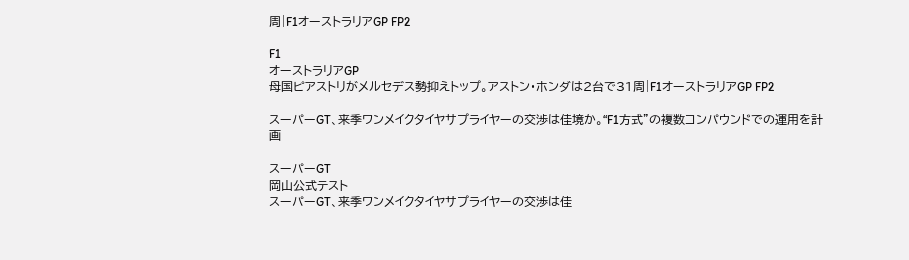周|F1オーストラリアGP FP2

F1
オーストラリアGP
母国ピアストリがメルセデス勢抑えトップ。アストン・ホンダは2台で31周|F1オーストラリアGP FP2

スーパーGT、来季ワンメイクタイヤサプライヤーの交渉は佳境か。“F1方式”の複数コンパウンドでの運用を計画

スーパーGT
岡山公式テスト
スーパーGT、来季ワンメイクタイヤサプライヤーの交渉は佳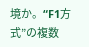境か。“F1方式”の複数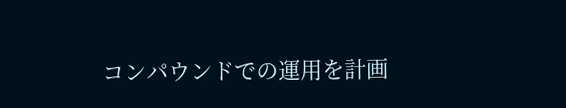コンパウンドでの運用を計画